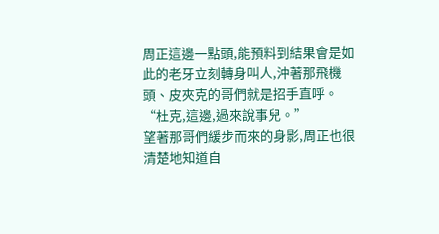周正這邊一點頭,能預料到結果會是如此的老牙立刻轉身叫人,沖著那飛機頭、皮夾克的哥們就是招手直呼。
“杜克,這邊,過來說事兒。”
望著那哥們緩步而來的身影,周正也很清楚地知道自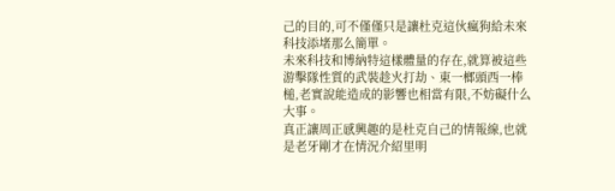己的目的,可不僅僅只是讓杜克這伙瘋狗給未來科技添堵那么簡單。
未來科技和博納特這樣體量的存在,就算被這些游擊隊性質的武裝趁火打劫、東一榔頭西一棒槌,老實說能造成的影響也相當有限,不妨礙什么大事。
真正讓周正感興趣的是杜克自己的情報線,也就是老牙剛才在情況介紹里明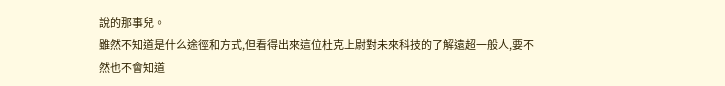說的那事兒。
雖然不知道是什么途徑和方式,但看得出來這位杜克上尉對未來科技的了解遠超一般人,要不然也不會知道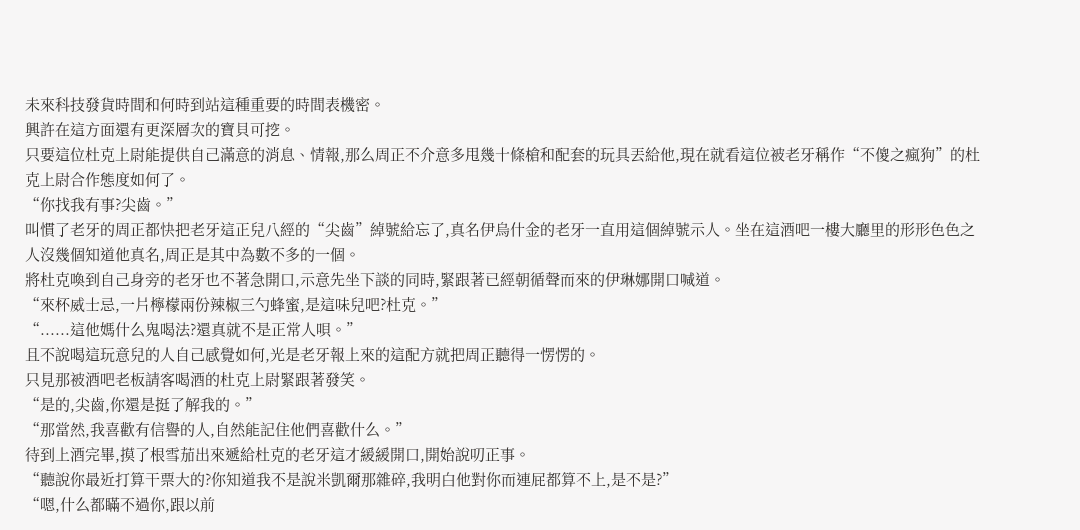未來科技發貨時間和何時到站這種重要的時間表機密。
興許在這方面還有更深層次的寶貝可挖。
只要這位杜克上尉能提供自己滿意的消息、情報,那么周正不介意多甩幾十條槍和配套的玩具丟給他,現在就看這位被老牙稱作“不傻之瘋狗”的杜克上尉合作態度如何了。
“你找我有事?尖齒。”
叫慣了老牙的周正都快把老牙這正兒八經的“尖齒”綽號給忘了,真名伊烏什金的老牙一直用這個綽號示人。坐在這酒吧一樓大廳里的形形色色之人沒幾個知道他真名,周正是其中為數不多的一個。
將杜克喚到自己身旁的老牙也不著急開口,示意先坐下談的同時,緊跟著已經朝循聲而來的伊琳娜開口喊道。
“來杯威士忌,一片檸檬兩份辣椒三勺蜂蜜,是這味兒吧?杜克。”
“......這他媽什么鬼喝法?還真就不是正常人唄。”
且不說喝這玩意兒的人自己感覺如何,光是老牙報上來的這配方就把周正聽得一愣愣的。
只見那被酒吧老板請客喝酒的杜克上尉緊跟著發笑。
“是的,尖齒,你還是挺了解我的。”
“那當然,我喜歡有信譽的人,自然能記住他們喜歡什么。”
待到上酒完畢,摸了根雪茄出來遞給杜克的老牙這才緩緩開口,開始說叨正事。
“聽說你最近打算干票大的?你知道我不是說米凱爾那雜碎,我明白他對你而連屁都算不上,是不是?”
“嗯,什么都瞞不過你,跟以前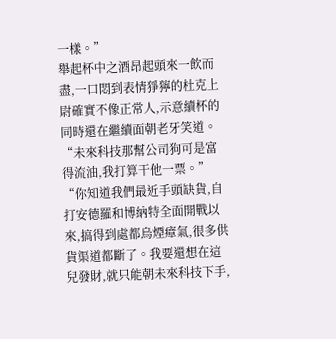一樣。”
舉起杯中之酒昂起頭來一飲而盡,一口悶到表情猙獰的杜克上尉確實不像正常人,示意續杯的同時還在繼續面朝老牙笑道。
“未來科技那幫公司狗可是富得流油,我打算干他一票。”
“你知道我們最近手頭缺貨,自打安德羅和博納特全面開戰以來,搞得到處都烏煙瘴氣,很多供貨渠道都斷了。我要還想在這兒發財,就只能朝未來科技下手,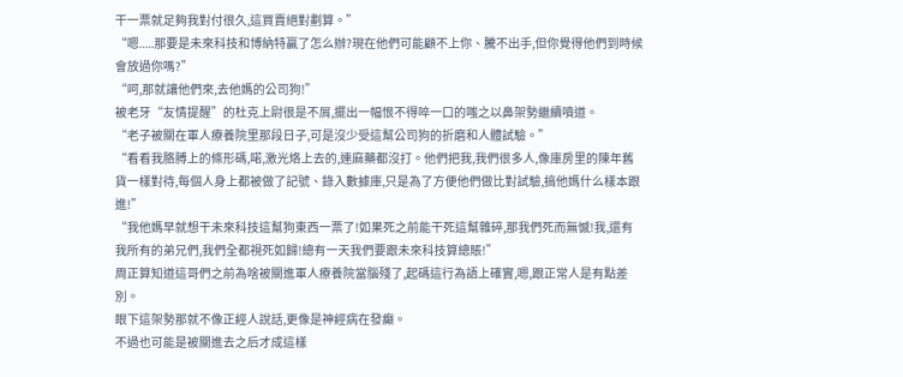干一票就足夠我對付很久,這買賣絕對劃算。”
“嗯.....那要是未來科技和博納特贏了怎么辦?現在他們可能顧不上你、騰不出手,但你覺得他們到時候會放過你嗎?”
“呵,那就讓他們來,去他媽的公司狗!”
被老牙“友情提醒”的杜克上尉很是不屑,擺出一幅恨不得啐一口的嗤之以鼻架勢繼續噴道。
“老子被關在軍人療養院里那段日子,可是沒少受這幫公司狗的折磨和人體試驗。”
“看看我胳膊上的條形碼,喏,激光烙上去的,連麻藥都沒打。他們把我,我們很多人,像庫房里的陳年舊貨一樣對待,每個人身上都被做了記號、錄入數據庫,只是為了方便他們做比對試驗,搞他媽什么樣本跟進!”
“我他媽早就想干未來科技這幫狗東西一票了!如果死之前能干死這幫雜碎,那我們死而無憾!我,還有我所有的弟兄們,我們全都視死如歸!總有一天我們要跟未來科技算總賬!”
周正算知道這哥們之前為啥被關進軍人療養院當腦殘了,起碼這行為語上確實,嗯,跟正常人是有點差別。
眼下這架勢那就不像正經人說話,更像是神經病在發癲。
不過也可能是被關進去之后才成這樣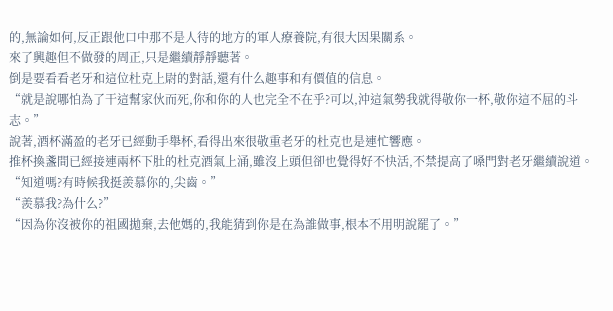的,無論如何,反正跟他口中那不是人待的地方的軍人療養院,有很大因果關系。
來了興趣但不做發的周正,只是繼續靜靜聽著。
倒是要看看老牙和這位杜克上尉的對話,還有什么趣事和有價值的信息。
“就是說哪怕為了干這幫家伙而死,你和你的人也完全不在乎?可以,沖這氣勢我就得敬你一杯,敬你這不屈的斗志。”
說著,酒杯滿盈的老牙已經動手舉杯,看得出來很敬重老牙的杜克也是連忙響應。
推杯換盞間已經接連兩杯下肚的杜克酒氣上涌,雖沒上頭但卻也覺得好不快活,不禁提高了嗓門對老牙繼續說道。
“知道嗎?有時候我挺羨慕你的,尖齒。”
“羨慕我?為什么?”
“因為你沒被你的祖國拋棄,去他媽的,我能猜到你是在為誰做事,根本不用明說罷了。”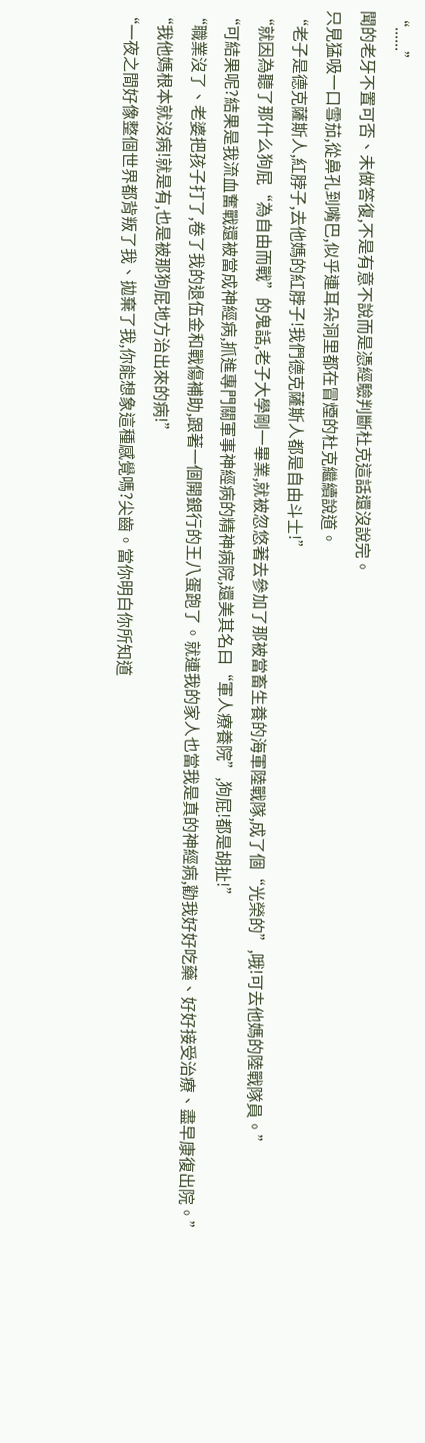“......”
聞的老牙不置可否、未做答復,不是有意不說而是憑經驗判斷杜克這話還沒說完。
只見猛吸一口雪茄,從鼻孔到嘴巴,似乎連耳朵洞里都在冒煙的杜克繼續說道。
“老子是德克薩斯人,紅脖子,去他媽的紅脖子!我們德克薩斯人都是自由斗士!”
“就因為聽了那什么狗屁“為自由而戰”的鬼話,老子大學剛一畢業,就被忽悠著去參加了那被當畜生養的海軍陸戰隊,成了個“光榮的”,哦!可去他媽的陸戰隊員。”
“可結果呢?結果是我流血奮戰還被當成神經病,抓進專門關軍事神經病的精神病院,還美其名曰“軍人療養院”,狗屁!都是胡扯!”
“職業沒了、老婆把孩子打了,卷了我的退伍金和戰傷補助,跟著一個開銀行的王八蛋跑了。就連我的家人也當我是真的神經病,勸我好好吃藥、好好接受治療、盡早康復出院。”
“我他媽根本就沒病!就是有,也是被那狗屁地方治出來的病!”
“一夜之間好像整個世界都背叛了我、拋棄了我,你能想象這種感覺嗎?尖齒。當你明白你所知道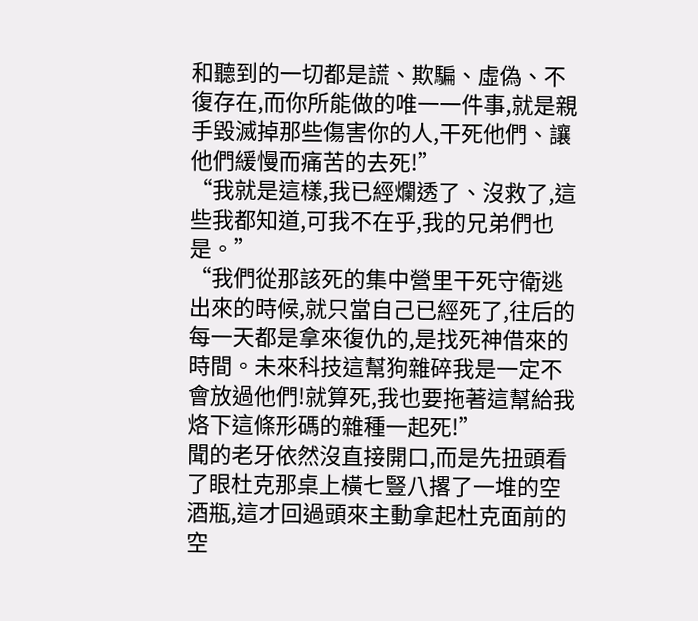和聽到的一切都是謊、欺騙、虛偽、不復存在,而你所能做的唯一一件事,就是親手毀滅掉那些傷害你的人,干死他們、讓他們緩慢而痛苦的去死!”
“我就是這樣,我已經爛透了、沒救了,這些我都知道,可我不在乎,我的兄弟們也是。”
“我們從那該死的集中營里干死守衛逃出來的時候,就只當自己已經死了,往后的每一天都是拿來復仇的,是找死神借來的時間。未來科技這幫狗雜碎我是一定不會放過他們!就算死,我也要拖著這幫給我烙下這條形碼的雜種一起死!”
聞的老牙依然沒直接開口,而是先扭頭看了眼杜克那桌上橫七豎八撂了一堆的空酒瓶,這才回過頭來主動拿起杜克面前的空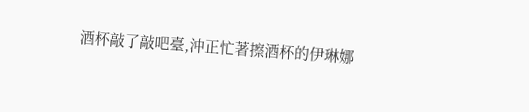酒杯敲了敲吧臺,沖正忙著擦酒杯的伊琳娜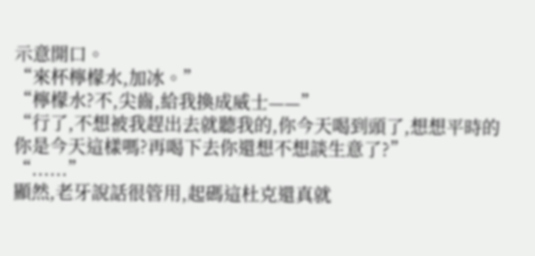示意開口。
“來杯檸檬水,加冰。”
“檸檬水?不,尖齒,給我換成威士——”
“行了,不想被我趕出去就聽我的,你今天喝到頭了,想想平時的你是今天這樣嗎?再喝下去你還想不想談生意了?”
“......”
顯然,老牙說話很管用,起碼這杜克還真就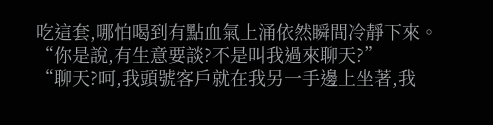吃這套,哪怕喝到有點血氣上涌依然瞬間冷靜下來。
“你是說,有生意要談?不是叫我過來聊天?”
“聊天?呵,我頭號客戶就在我另一手邊上坐著,我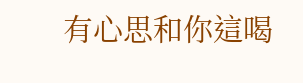有心思和你這喝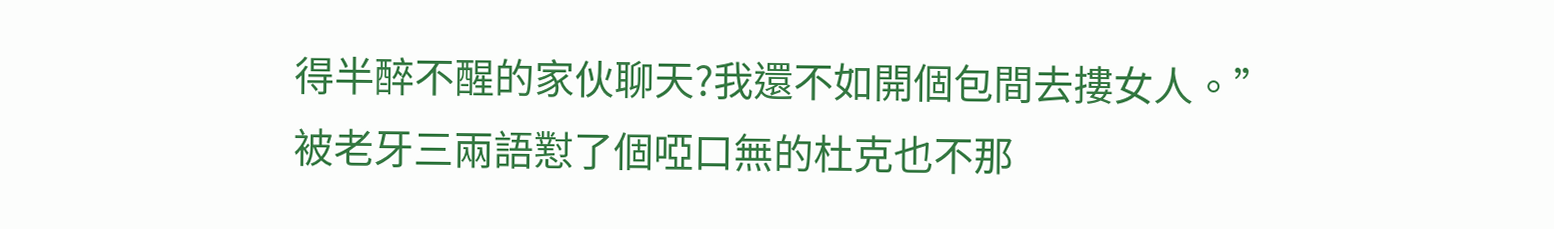得半醉不醒的家伙聊天?我還不如開個包間去摟女人。”
被老牙三兩語懟了個啞口無的杜克也不那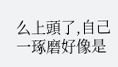么上頭了,自己一琢磨好像是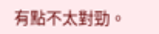有點不太對勁。